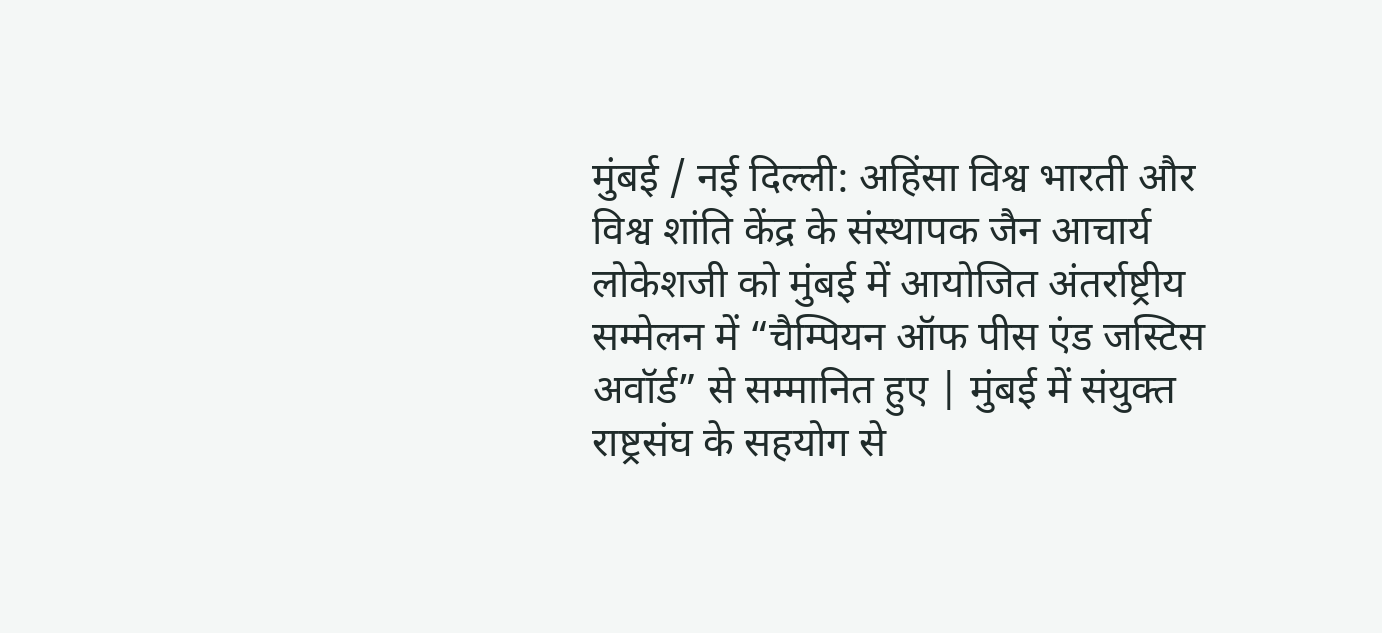मुंबई / नई दिल्ली: अहिंसा विश्व भारती और विश्व शांति केंद्र के संस्थापक जैन आचार्य लोकेशजी को मुंबई में आयोजित अंतर्राष्ट्रीय सम्मेलन में “चैम्पियन ऑफ पीस एंड जस्टिस अवॉर्ड” से सम्मानित हुए | मुंबई में संयुक्त राष्ट्रसंघ के सहयोग से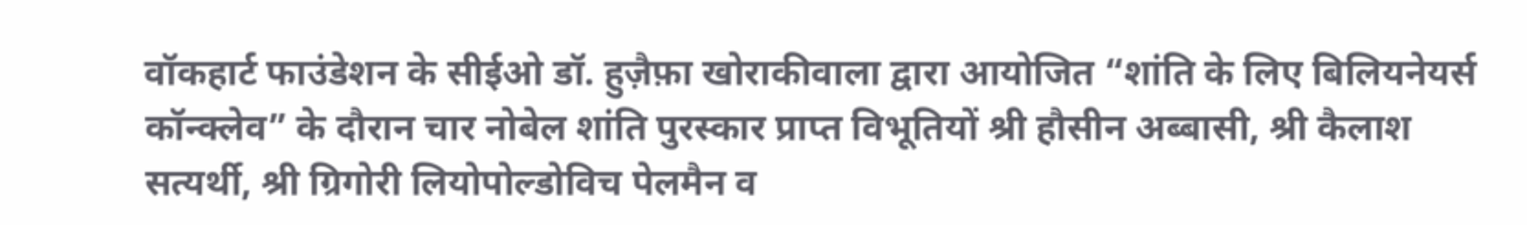वॉकहार्ट फाउंडेशन के सीईओ डॉ. हुज़ैफ़ा खोराकीवाला द्वारा आयोजित “शांति के लिए बिलियनेयर्स कॉन्क्लेव” के दौरान चार नोबेल शांति पुरस्कार प्राप्त विभूतियों श्री हौसीन अब्बासी, श्री कैलाश सत्यर्थी, श्री ग्रिगोरी लियोपोल्डोविच पेलमैन व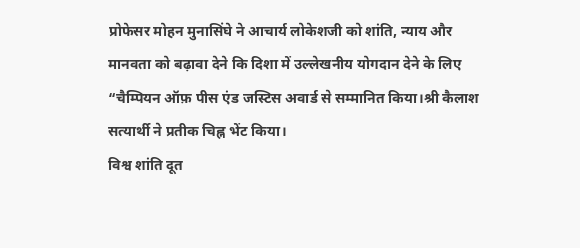प्रोफेसर मोहन मुनासिंघे ने आचार्य लोकेशजी को शांति, न्याय और मानवता को बढ़ावा देने कि दिशा में उल्लेखनीय योगदान देने के लिए “चैम्पियन ऑफ़ पीस एंड जस्टिस अवार्ड से सम्मानित किया।श्री कैलाश सत्यार्थी ने प्रतीक चिह्न भेंट किया।
विश्व शांति दूत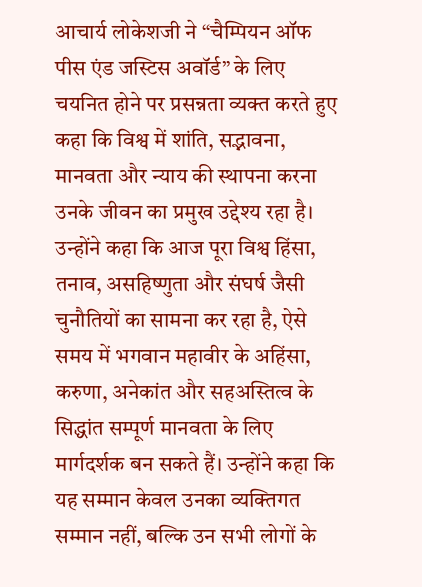आचार्य लोकेशजी ने “चैम्पियन ऑफ पीस एंड जस्टिस अवॉर्ड” के लिए चयनित होने पर प्रसन्नता व्यक्त करते हुए कहा कि विश्व में शांति, सद्भावना, मानवता और न्याय की स्थापना करना उनके जीवन का प्रमुख उद्देश्य रहा है। उन्होंने कहा कि आज पूरा विश्व हिंसा, तनाव, असहिष्णुता और संघर्ष जैसी चुनौतियों का सामना कर रहा है, ऐसे समय में भगवान महावीर के अहिंसा, करुणा, अनेकांत और सहअस्तित्व के सिद्धांत सम्पूर्ण मानवता के लिए मार्गदर्शक बन सकते हैं। उन्होंने कहा कि यह सम्मान केवल उनका व्यक्तिगत सम्मान नहीं, बल्कि उन सभी लोगों के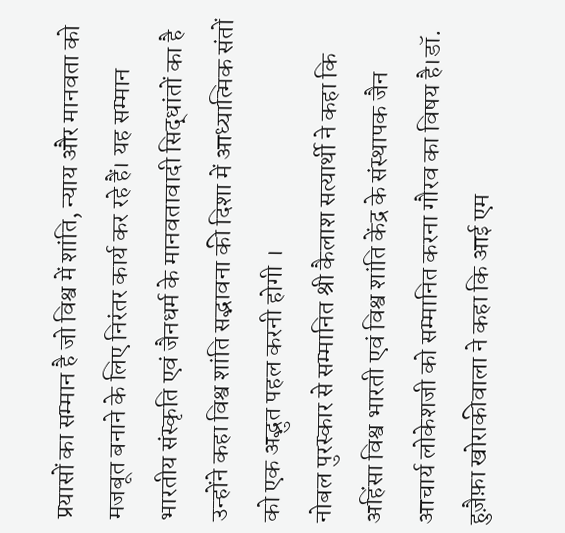प्रयासों का सम्मान है जो विश्व में शांति, न्याय और मानवता को मजबूत बनाने के लिए निरंतर कार्य कर रहे हैं। यह सम्मान भारतीय संस्कृति एवं जैनधर्म के मानवतावादी सिद्धांतों का है उन्होंने कहा विश्व शांति सद्भावना की दिशा में आध्यात्मिक संतों को एक अद्भुत पहल करनी होगी ।
नोबल पुरस्कार से सम्मानित श्री कैलाश सत्यार्थी ने कहा कि अहिंसा विश्व भारती एवं विश्व शांति केंद्र के संस्थापक जैन आचार्य लोकेशजी को सम्मानित करना गौरव का विषय है।डॉ. हुज़ैफ़ा खोराकीवाला ने कहा कि आई एम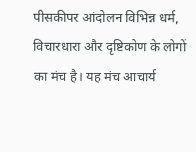पीसकीपर आंदोलन विभिन्न धर्म, विचारधारा और दृष्टिकोण के लोगों का मंच है। यह मंच आचार्य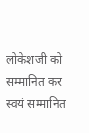लोकेशजी को सम्मानित कर स्वयं सम्मानित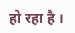हो रहा है ।